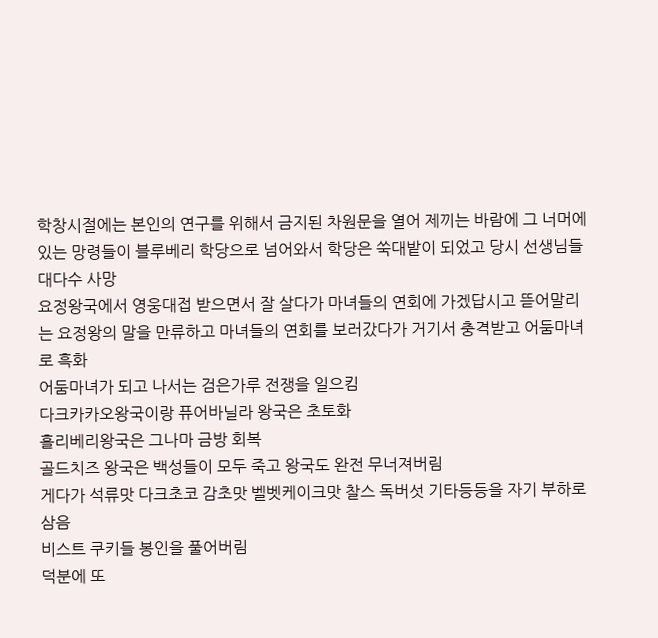학창시절에는 본인의 연구를 위해서 금지된 차원문을 열어 제끼는 바람에 그 너머에 있는 망령들이 블루베리 학당으로 넘어와서 학당은 쑥대밭이 되었고 당시 선생님들 대다수 사망
요정왕국에서 영웅대접 받으면서 잘 살다가 마녀들의 연회에 가겠답시고 뜯어말리는 요정왕의 말을 만류하고 마녀들의 연회를 보러갔다가 거기서 충격받고 어둠마녀로 흑화
어둠마녀가 되고 나서는 검은가루 전쟁을 일으킴
다크카카오왕국이랑 퓨어바닐라 왕국은 초토화
홀리베리왕국은 그나마 금방 회복
골드치즈 왕국은 백성들이 모두 죽고 왕국도 완전 무너져버림
게다가 석류맛 다크초코 감초맛 벨벳케이크맛 찰스 독버섯 기타등등을 자기 부하로 삼음
비스트 쿠키들 봉인을 풀어버림
덕분에 또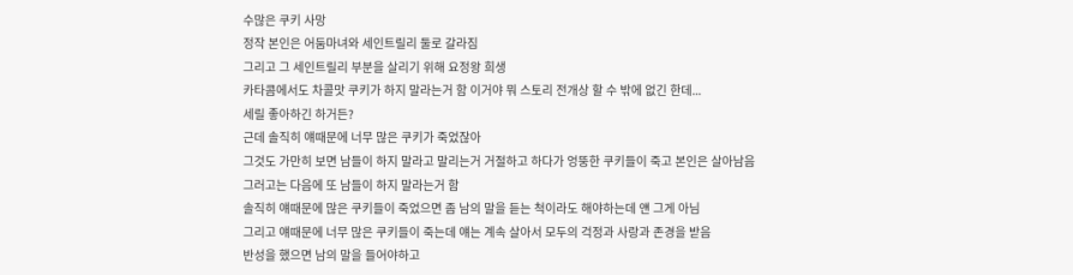수많은 쿠키 사망
정작 본인은 어둠마녀와 세인트릴리 둘로 갈라짐
그리고 그 세인트릴리 부분을 살리기 위해 요정왕 희생
카타콤에서도 차콜맛 쿠키가 하지 말라는거 함 이거야 뭐 스토리 전개상 할 수 밖에 없긴 한데...
세릴 좋아하긴 하거든?
근데 솔직히 얘때문에 너무 많은 쿠키가 죽었잖아
그것도 가만히 보면 남들이 하지 말라고 말리는거 거절하고 하다가 엉뚱한 쿠키들이 죽고 본인은 살아남음
그러고는 다음에 또 남들이 하지 말라는거 함
솔직히 얘때문에 많은 쿠키들이 죽었으면 좀 남의 말을 듣는 척이라도 해야하는데 얜 그게 아님
그리고 얘때문에 너무 많은 쿠키들이 죽는데 얘는 계속 살아서 모두의 걱정과 사랑과 존경을 받음
반성을 했으면 남의 말을 들어야하고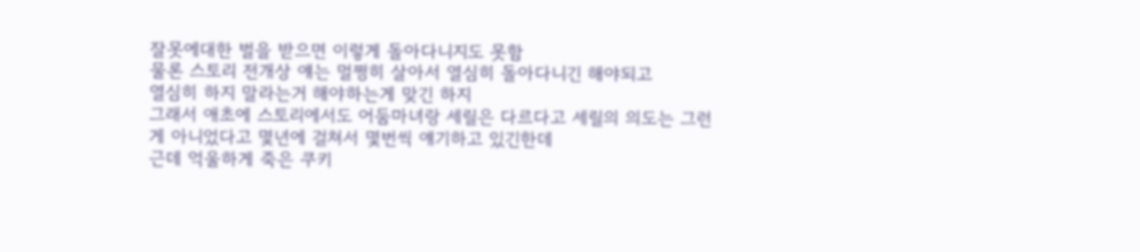잘못에대한 벌을 받으면 이렇게 돌아다니지도 못함
물론 스토리 전개상 얘는 멀쩡히 살아서 열심히 돌아다니긴 해야되고
열심히 하지 말라는거 해야하는게 맞긴 하지
그래서 애초에 스토리에서도 어둠마녀랑 세릴은 다르다고 세릴의 의도는 그런게 아니었다고 몇년에 걸쳐서 몇번씩 얘기하고 있긴한데
근데 억울하게 죽은 쿠키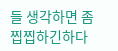들 생각하면 좀 찝찝하긴하다